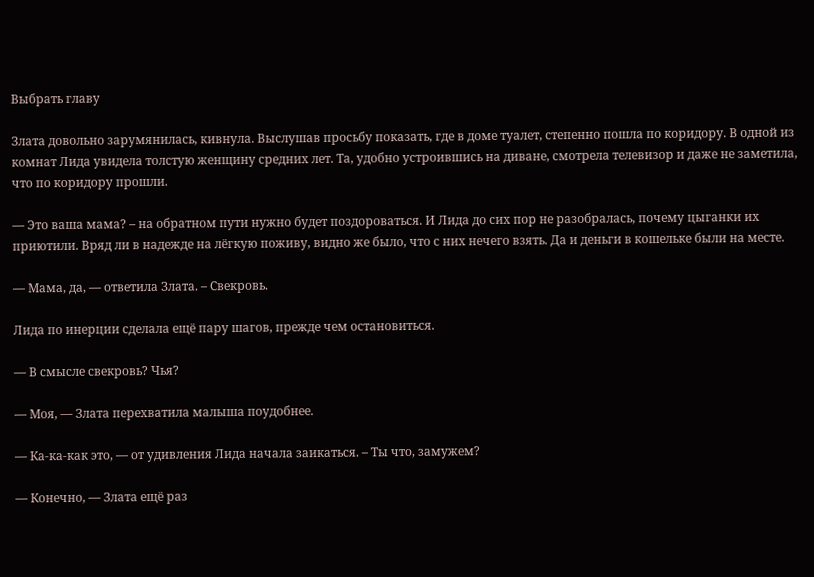Выбрать главу

Злата довольно зарумянилась, кивнула. Выслушав просьбу показать, где в доме туалет, степенно пошла по коридору. В одной из комнат Лида увидела толстую женщину средних лет. Та, удобно устроившись на диване, смотрела телевизор и даже не заметила, что по коридору прошли.

— Это ваша мама? – на обратном пути нужно будет поздороваться. И Лида до сих пор не разобралась, почему цыганки их приютили. Вряд ли в надежде на лёгкую поживу, видно же было, что с них нечего взять. Да и деньги в кошельке были на месте.

— Мама, да, — ответила Злата. – Свекровь.

Лида по инерции сделала ещё пару шагов, прежде чем остановиться.

— В смысле свекровь? Чья?

— Моя, — Злата перехватила малыша поудобнее.

— Ка-ка-как это, — от удивления Лида начала заикаться. – Ты что, замужем?

— Конечно, — Злата ещё раз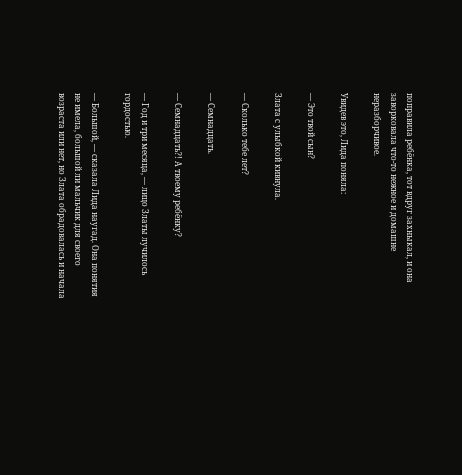поправила ребёнка, тот вдруг захныкал, и она заворковала что-то нежное и домашне неразборчивое.

Увидев это, Лида поняла:

— Это твой сын?

Злата с улыбкой кивнула.

— Сколько тебе лет?

— Семнадцать.

— Семнадцать?! А твоему ребёнку?

— Год и три месяца, — лицо Златы лучилось гордостью.

— Большой, — сказала Лида наугад. Она понятия не имела, большой ли мальчик для своего возраста или нет, но Злата обрадовалась и начала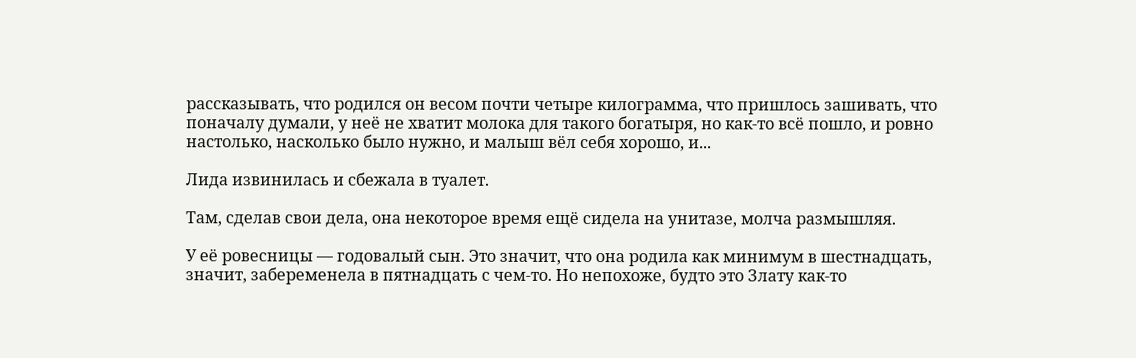рассказывать, что родился он весом почти четыре килограмма, что пришлось зашивать, что поначалу думали, у неё не хватит молока для такого богатыря, но как-то всё пошло, и ровно настолько, насколько было нужно, и малыш вёл себя хорошо, и...

Лида извинилась и сбежала в туалет.

Там, сделав свои дела, она некоторое время ещё сидела на унитазе, молча размышляя.

У её ровесницы — годовалый сын. Это значит, что она родила как минимум в шестнадцать, значит, забеременела в пятнадцать с чем-то. Но непохоже, будто это Злату как-то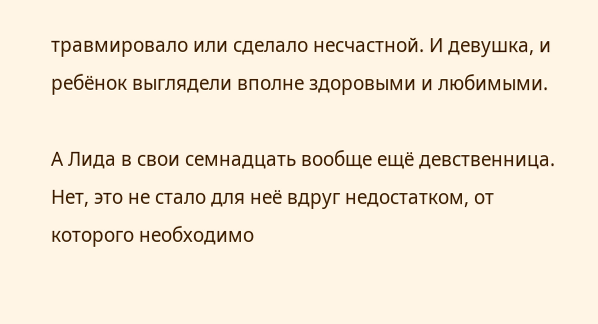травмировало или сделало несчастной. И девушка, и ребёнок выглядели вполне здоровыми и любимыми.

А Лида в свои семнадцать вообще ещё девственница. Нет, это не стало для неё вдруг недостатком, от которого необходимо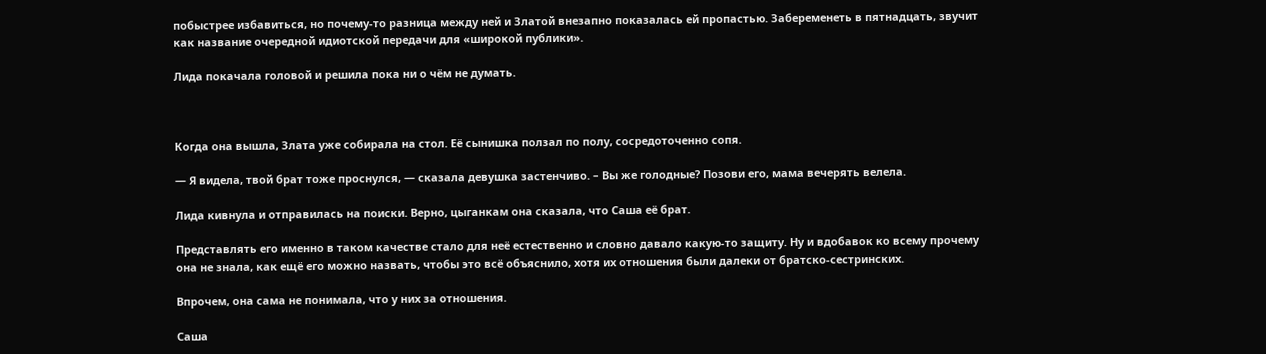побыстрее избавиться, но почему-то разница между ней и Златой внезапно показалась ей пропастью. Забеременеть в пятнадцать, звучит как название очередной идиотской передачи для «широкой публики».

Лида покачала головой и решила пока ни о чём не думать.



Когда она вышла, Злата уже собирала на стол. Её сынишка ползал по полу, сосредоточенно сопя.

— Я видела, твой брат тоже проснулся, — сказала девушка застенчиво. – Вы же голодные? Позови его, мама вечерять велела.

Лида кивнула и отправилась на поиски. Верно, цыганкам она сказала, что Саша её брат.

Представлять его именно в таком качестве стало для неё естественно и словно давало какую-то защиту. Ну и вдобавок ко всему прочему она не знала, как ещё его можно назвать, чтобы это всё объяснило, хотя их отношения были далеки от братско-сестринских.

Впрочем, она сама не понимала, что у них за отношения.

Саша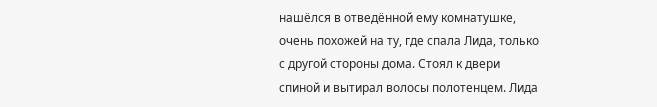нашёлся в отведённой ему комнатушке, очень похожей на ту, где спала Лида, только с другой стороны дома. Стоял к двери спиной и вытирал волосы полотенцем. Лида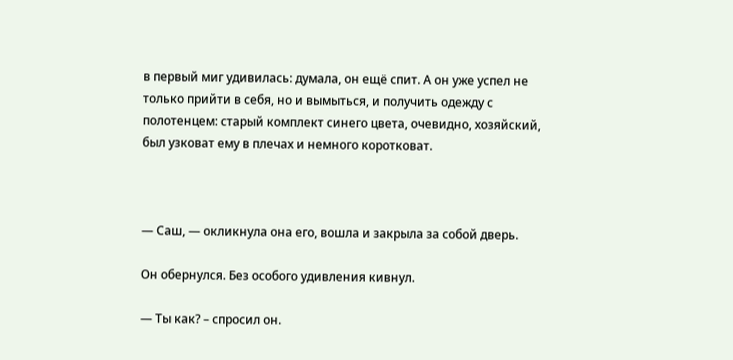в первый миг удивилась: думала, он ещё спит. А он уже успел не только прийти в себя, но и вымыться, и получить одежду с полотенцем: старый комплект синего цвета, очевидно, хозяйский, был узковат ему в плечах и немного коротковат.



— Саш, — окликнула она его, вошла и закрыла за собой дверь.

Он обернулся. Без особого удивления кивнул.

— Ты как? – спросил он.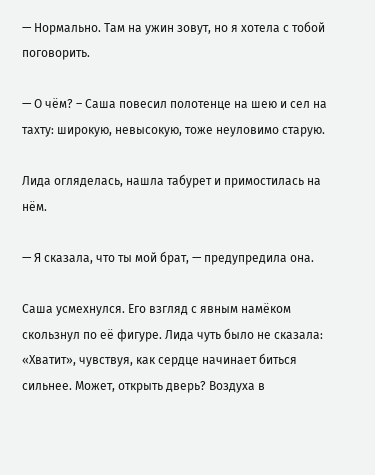— Нормально. Там на ужин зовут, но я хотела с тобой поговорить.

— О чём? – Саша повесил полотенце на шею и сел на тахту: широкую, невысокую, тоже неуловимо старую.

Лида огляделась, нашла табурет и примостилась на нём.

— Я сказала, что ты мой брат, — предупредила она.

Саша усмехнулся. Его взгляд с явным намёком скользнул по её фигуре. Лида чуть было не сказала: «Хватит», чувствуя, как сердце начинает биться сильнее. Может, открыть дверь? Воздуха в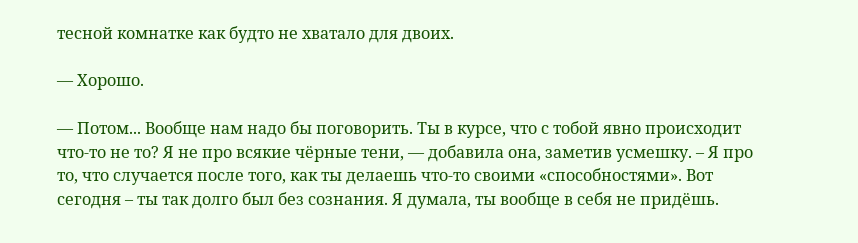тесной комнатке как будто не хватало для двоих.

— Хорошо.

— Потом... Вообще нам надо бы поговорить. Ты в курсе, что с тобой явно происходит что-то не то? Я не про всякие чёрные тени, — добавила она, заметив усмешку. – Я про то, что случается после того, как ты делаешь что-то своими «способностями». Вот сегодня – ты так долго был без сознания. Я думала, ты вообще в себя не придёшь.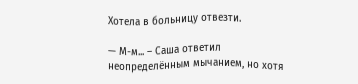Хотела в больницу отвезти.

— М-м... – Саша ответил неопределённым мычанием, но хотя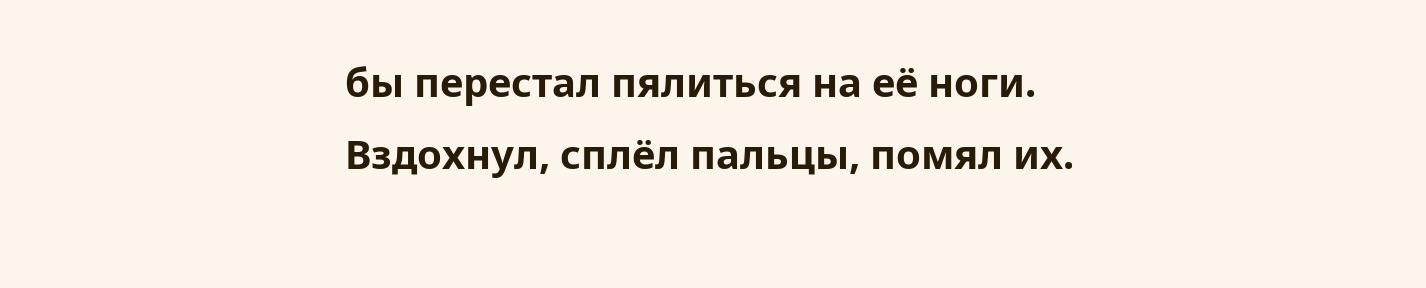бы перестал пялиться на её ноги. Вздохнул, сплёл пальцы, помял их.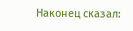Наконец сказал: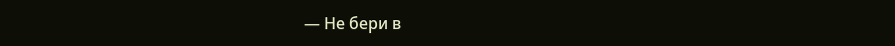— Не бери в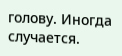голову. Иногда случается.